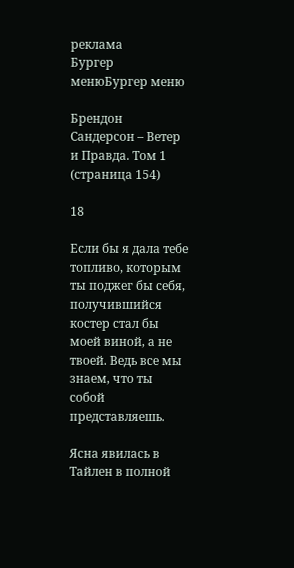реклама
Бургер менюБургер меню

Брендон Сандерсон – Ветер и Правда. Том 1 (страница 154)

18

Если бы я дала тебе топливо, которым ты поджег бы себя, получившийся костер стал бы моей виной, а не твоей. Ведь все мы знаем, что ты собой представляешь.

Ясна явилась в Тайлен в полной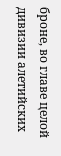броне, во главе целой дивизии алетийских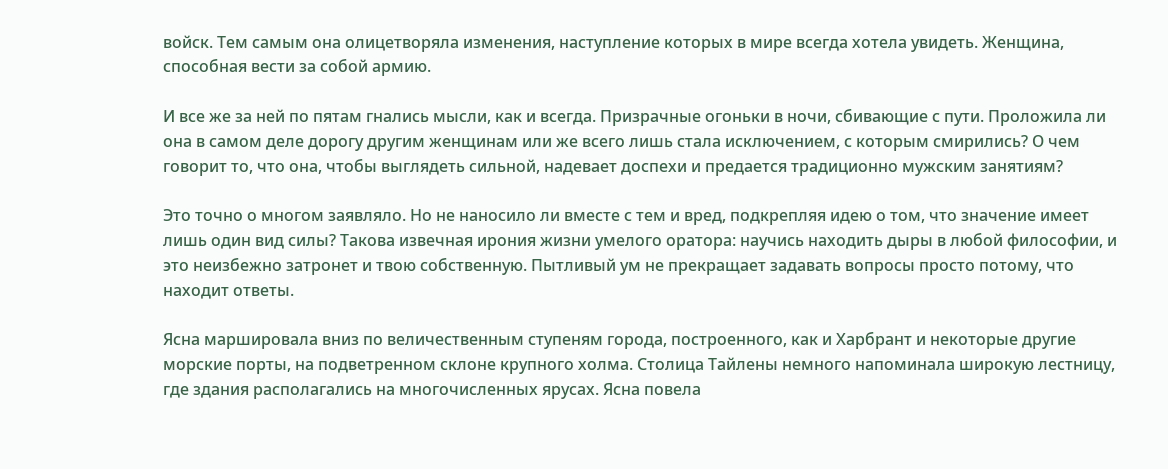войск. Тем самым она олицетворяла изменения, наступление которых в мире всегда хотела увидеть. Женщина, способная вести за собой армию.

И все же за ней по пятам гнались мысли, как и всегда. Призрачные огоньки в ночи, сбивающие с пути. Проложила ли она в самом деле дорогу другим женщинам или же всего лишь стала исключением, с которым смирились? О чем говорит то, что она, чтобы выглядеть сильной, надевает доспехи и предается традиционно мужским занятиям?

Это точно о многом заявляло. Но не наносило ли вместе с тем и вред, подкрепляя идею о том, что значение имеет лишь один вид силы? Такова извечная ирония жизни умелого оратора: научись находить дыры в любой философии, и это неизбежно затронет и твою собственную. Пытливый ум не прекращает задавать вопросы просто потому, что находит ответы.

Ясна маршировала вниз по величественным ступеням города, построенного, как и Харбрант и некоторые другие морские порты, на подветренном склоне крупного холма. Столица Тайлены немного напоминала широкую лестницу, где здания располагались на многочисленных ярусах. Ясна повела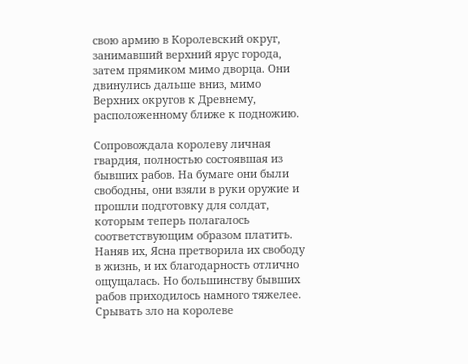свою армию в Королевский округ, занимавший верхний ярус города, затем прямиком мимо дворца. Они двинулись дальше вниз, мимо Верхних округов к Древнему, расположенному ближе к подножию.

Сопровождала королеву личная гвардия, полностью состоявшая из бывших рабов. На бумаге они были свободны, они взяли в руки оружие и прошли подготовку для солдат, которым теперь полагалось соответствующим образом платить. Наняв их, Ясна претворила их свободу в жизнь, и их благодарность отлично ощущалась. Но большинству бывших рабов приходилось намного тяжелее. Срывать зло на королеве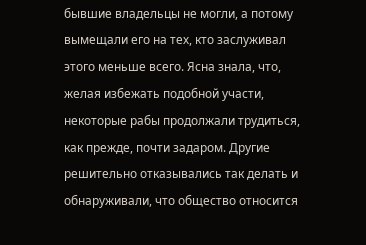бывшие владельцы не могли, а потому вымещали его на тех, кто заслуживал этого меньше всего. Ясна знала, что, желая избежать подобной участи, некоторые рабы продолжали трудиться, как прежде, почти задаром. Другие решительно отказывались так делать и обнаруживали, что общество относится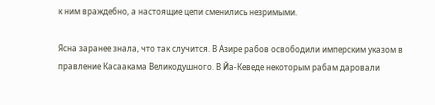к ним враждебно, а настоящие цепи сменились незримыми.

Ясна заранее знала, что так случится. В Азире рабов освободили имперским указом в правление Касаакама Великодушного. В Йа-Кеведе некоторым рабам даровали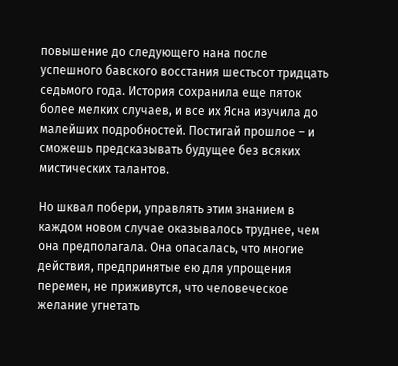повышение до следующего нана после успешного бавского восстания шестьсот тридцать седьмого года. История сохранила еще пяток более мелких случаев, и все их Ясна изучила до малейших подробностей. Постигай прошлое – и сможешь предсказывать будущее без всяких мистических талантов.

Но шквал побери, управлять этим знанием в каждом новом случае оказывалось труднее, чем она предполагала. Она опасалась, что многие действия, предпринятые ею для упрощения перемен, не приживутся, что человеческое желание угнетать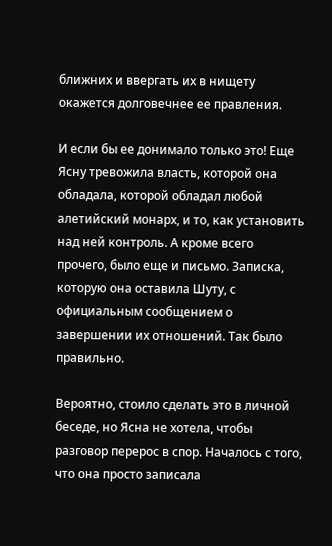ближних и ввергать их в нищету окажется долговечнее ее правления.

И если бы ее донимало только это! Еще Ясну тревожила власть, которой она обладала, которой обладал любой алетийский монарх, и то, как установить над ней контроль. А кроме всего прочего, было еще и письмо. Записка, которую она оставила Шуту, с официальным сообщением о завершении их отношений. Так было правильно.

Вероятно, стоило сделать это в личной беседе, но Ясна не хотела, чтобы разговор перерос в спор. Началось с того, что она просто записала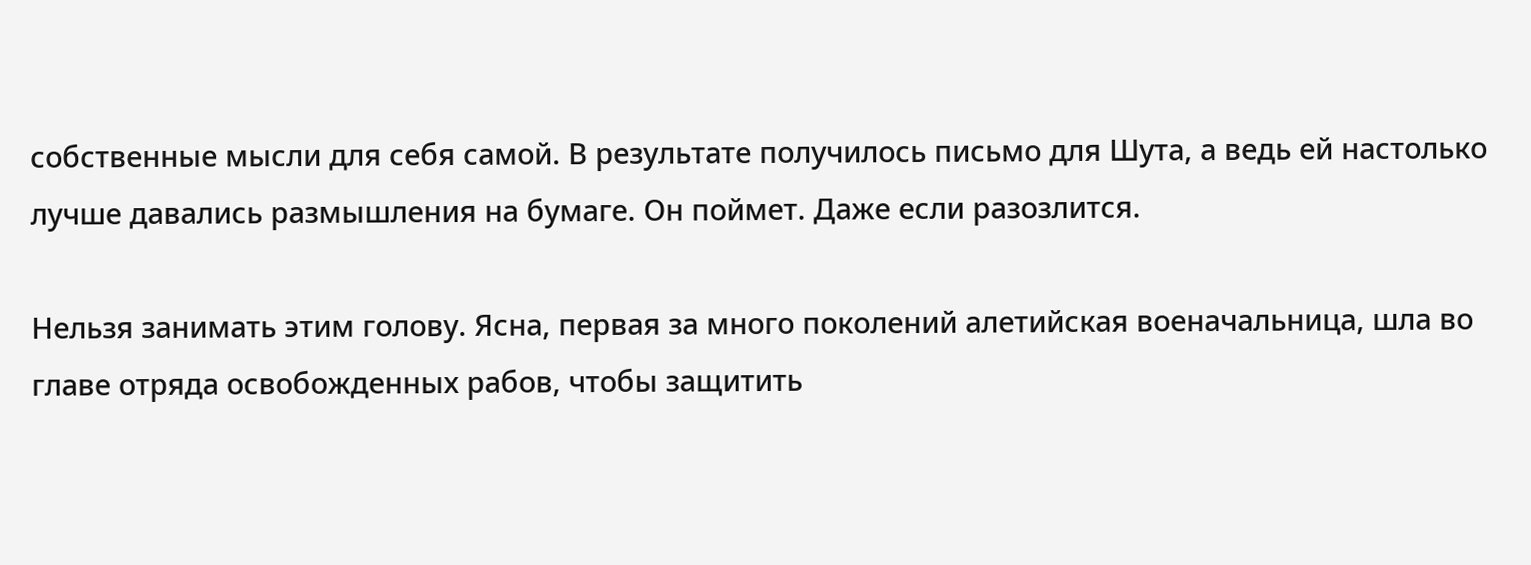собственные мысли для себя самой. В результате получилось письмо для Шута, а ведь ей настолько лучше давались размышления на бумаге. Он поймет. Даже если разозлится.

Нельзя занимать этим голову. Ясна, первая за много поколений алетийская военачальница, шла во главе отряда освобожденных рабов, чтобы защитить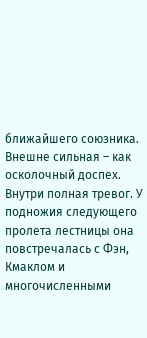ближайшего союзника. Внешне сильная – как осколочный доспех. Внутри полная тревог. У подножия следующего пролета лестницы она повстречалась с Фэн, Кмаклом и многочисленными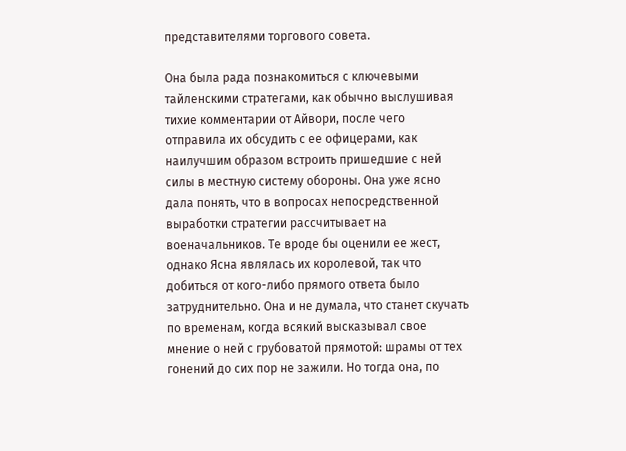представителями торгового совета.

Она была рада познакомиться с ключевыми тайленскими стратегами, как обычно выслушивая тихие комментарии от Айвори, после чего отправила их обсудить с ее офицерами, как наилучшим образом встроить пришедшие с ней силы в местную систему обороны. Она уже ясно дала понять, что в вопросах непосредственной выработки стратегии рассчитывает на военачальников. Те вроде бы оценили ее жест, однако Ясна являлась их королевой, так что добиться от кого-либо прямого ответа было затруднительно. Она и не думала, что станет скучать по временам, когда всякий высказывал свое мнение о ней с грубоватой прямотой: шрамы от тех гонений до сих пор не зажили. Но тогда она, по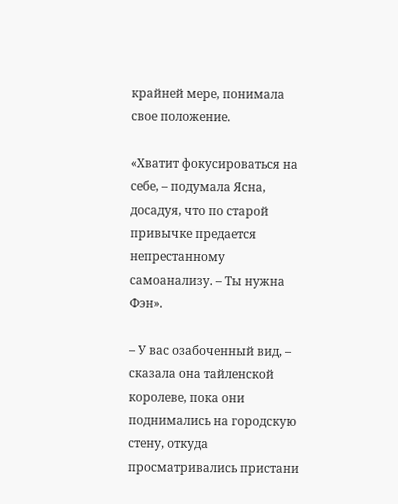крайней мере, понимала свое положение.

«Хватит фокусироваться на себе, – подумала Ясна, досадуя, что по старой привычке предается непрестанному самоанализу. – Ты нужна Фэн».

– У вас озабоченный вид, – сказала она тайленской королеве, пока они поднимались на городскую стену, откуда просматривались пристани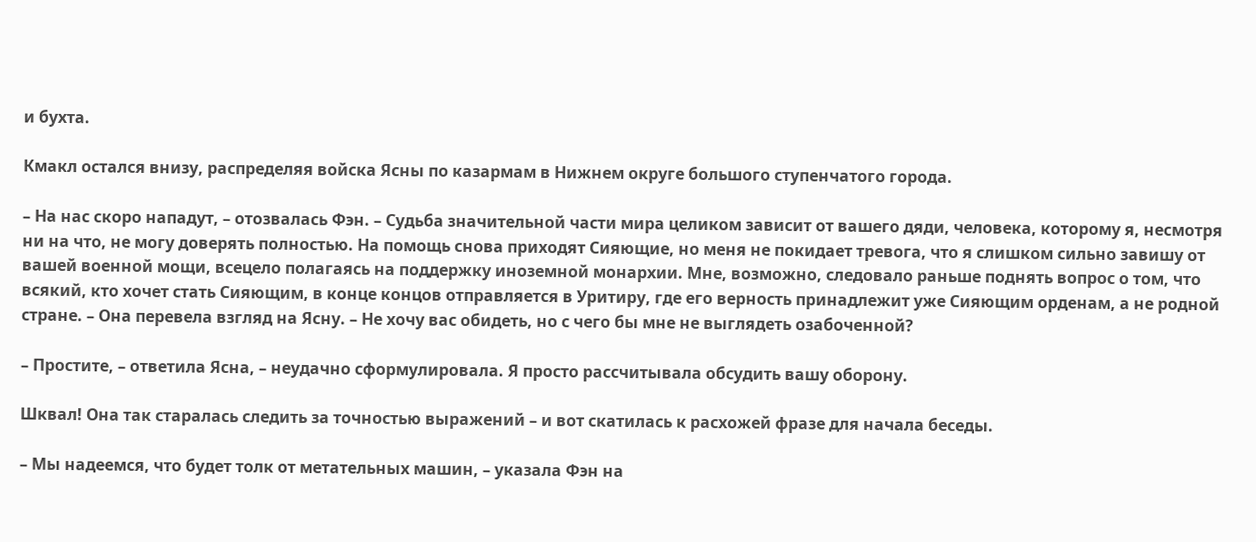и бухта.

Кмакл остался внизу, распределяя войска Ясны по казармам в Нижнем округе большого ступенчатого города.

– На нас скоро нападут, – отозвалась Фэн. – Судьба значительной части мира целиком зависит от вашего дяди, человека, которому я, несмотря ни на что, не могу доверять полностью. На помощь снова приходят Сияющие, но меня не покидает тревога, что я слишком сильно завишу от вашей военной мощи, всецело полагаясь на поддержку иноземной монархии. Мне, возможно, следовало раньше поднять вопрос о том, что всякий, кто хочет стать Сияющим, в конце концов отправляется в Уритиру, где его верность принадлежит уже Сияющим орденам, а не родной стране. – Она перевела взгляд на Ясну. – Не хочу вас обидеть, но с чего бы мне не выглядеть озабоченной?

– Простите, – ответила Ясна, – неудачно сформулировала. Я просто рассчитывала обсудить вашу оборону.

Шквал! Она так старалась следить за точностью выражений – и вот скатилась к расхожей фразе для начала беседы.

– Мы надеемся, что будет толк от метательных машин, – указала Фэн на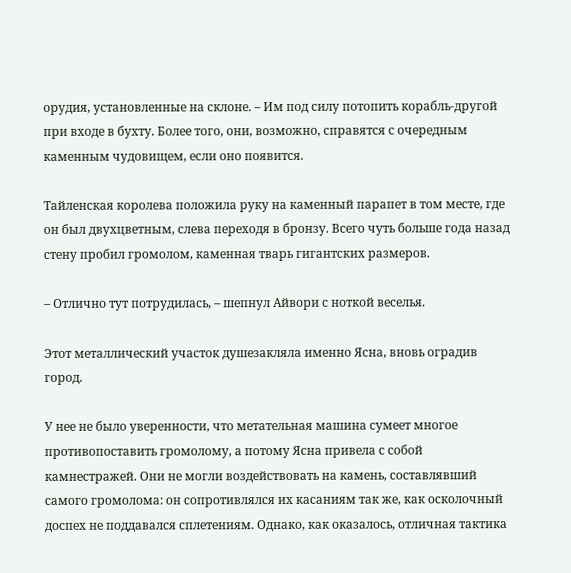орудия, установленные на склоне. – Им под силу потопить корабль-другой при входе в бухту. Более того, они, возможно, справятся с очередным каменным чудовищем, если оно появится.

Тайленская королева положила руку на каменный парапет в том месте, где он был двухцветным, слева переходя в бронзу. Всего чуть больше года назад стену пробил громолом, каменная тварь гигантских размеров.

– Отлично тут потрудилась, – шепнул Айвори с ноткой веселья.

Этот металлический участок душезакляла именно Ясна, вновь оградив город.

У нее не было уверенности, что метательная машина сумеет многое противопоставить громолому, а потому Ясна привела с собой камнестражей. Они не могли воздействовать на камень, составлявший самого громолома: он сопротивлялся их касаниям так же, как осколочный доспех не поддавался сплетениям. Однако, как оказалось, отличная тактика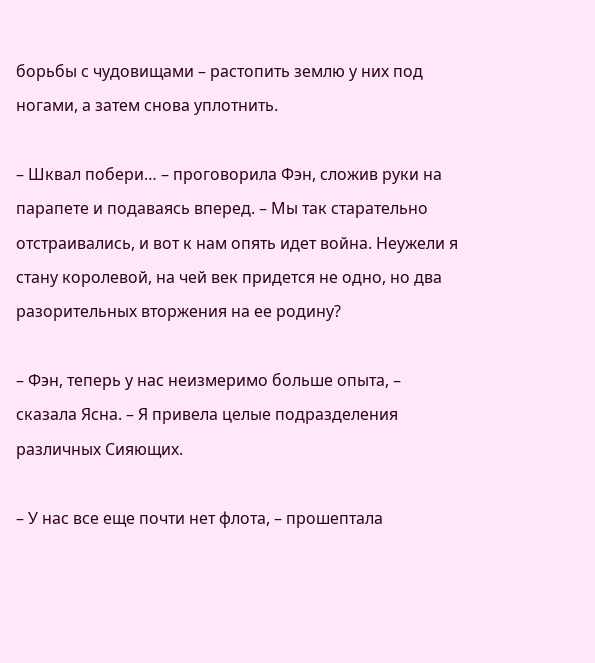борьбы с чудовищами – растопить землю у них под ногами, а затем снова уплотнить.

– Шквал побери… – проговорила Фэн, сложив руки на парапете и подаваясь вперед. – Мы так старательно отстраивались, и вот к нам опять идет война. Неужели я стану королевой, на чей век придется не одно, но два разорительных вторжения на ее родину?

– Фэн, теперь у нас неизмеримо больше опыта, – сказала Ясна. – Я привела целые подразделения различных Сияющих.

– У нас все еще почти нет флота, – прошептала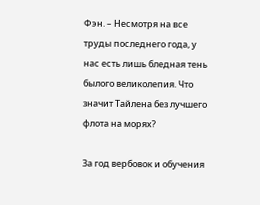Фэн. – Несмотря на все труды последнего года, у нас есть лишь бледная тень былого великолепия. Что значит Тайлена без лучшего флота на морях?

За год вербовок и обучения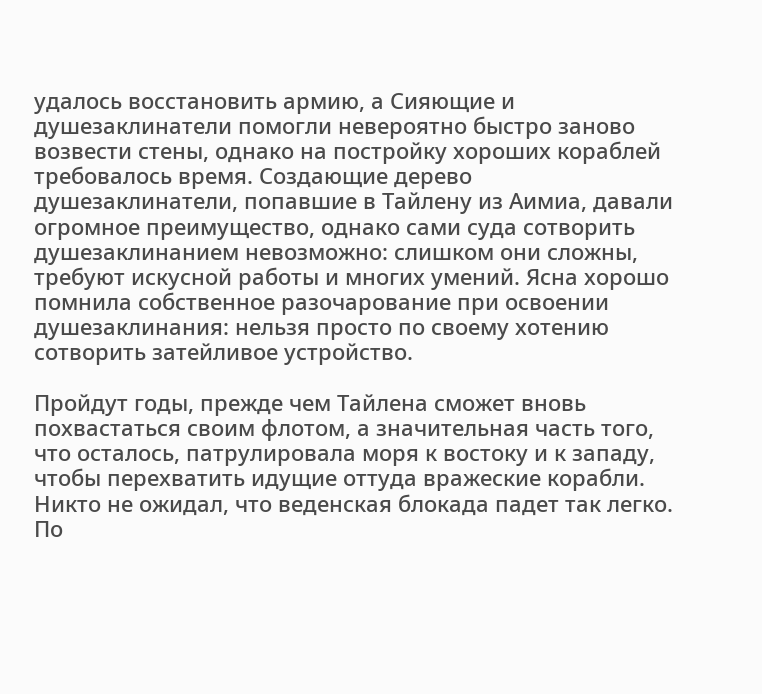удалось восстановить армию, а Сияющие и душезаклинатели помогли невероятно быстро заново возвести стены, однако на постройку хороших кораблей требовалось время. Создающие дерево душезаклинатели, попавшие в Тайлену из Аимиа, давали огромное преимущество, однако сами суда сотворить душезаклинанием невозможно: слишком они сложны, требуют искусной работы и многих умений. Ясна хорошо помнила собственное разочарование при освоении душезаклинания: нельзя просто по своему хотению сотворить затейливое устройство.

Пройдут годы, прежде чем Тайлена сможет вновь похвастаться своим флотом, а значительная часть того, что осталось, патрулировала моря к востоку и к западу, чтобы перехватить идущие оттуда вражеские корабли. Никто не ожидал, что веденская блокада падет так легко. По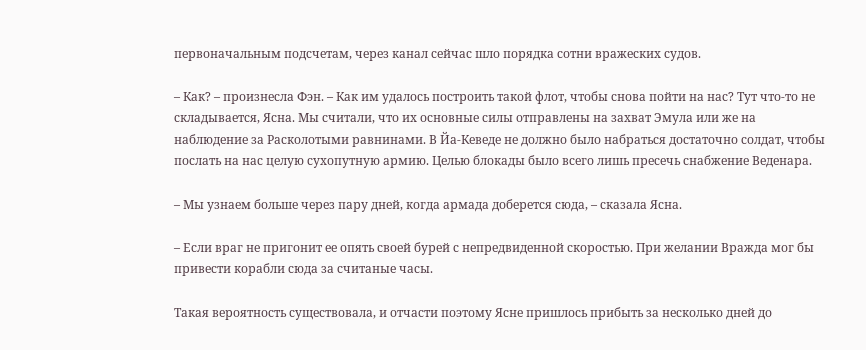первоначальным подсчетам, через канал сейчас шло порядка сотни вражеских судов.

– Как? – произнесла Фэн. – Как им удалось построить такой флот, чтобы снова пойти на нас? Тут что-то не складывается, Ясна. Мы считали, что их основные силы отправлены на захват Эмула или же на наблюдение за Расколотыми равнинами. В Йа-Кеведе не должно было набраться достаточно солдат, чтобы послать на нас целую сухопутную армию. Целью блокады было всего лишь пресечь снабжение Веденара.

– Мы узнаем больше через пару дней, когда армада доберется сюда, – сказала Ясна.

– Если враг не пригонит ее опять своей бурей с непредвиденной скоростью. При желании Вражда мог бы привести корабли сюда за считаные часы.

Такая вероятность существовала, и отчасти поэтому Ясне пришлось прибыть за несколько дней до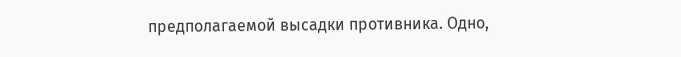предполагаемой высадки противника. Одно,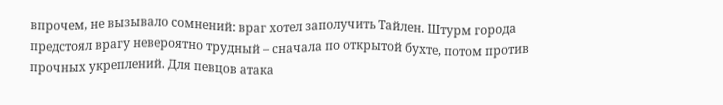впрочем, не вызывало сомнений: враг хотел заполучить Тайлен. Штурм города предстоял врагу невероятно трудный – сначала по открытой бухте, потом против прочных укреплений. Для певцов атака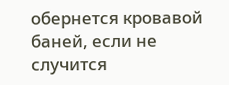обернется кровавой баней, если не случится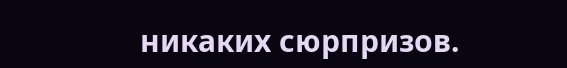никаких сюрпризов.